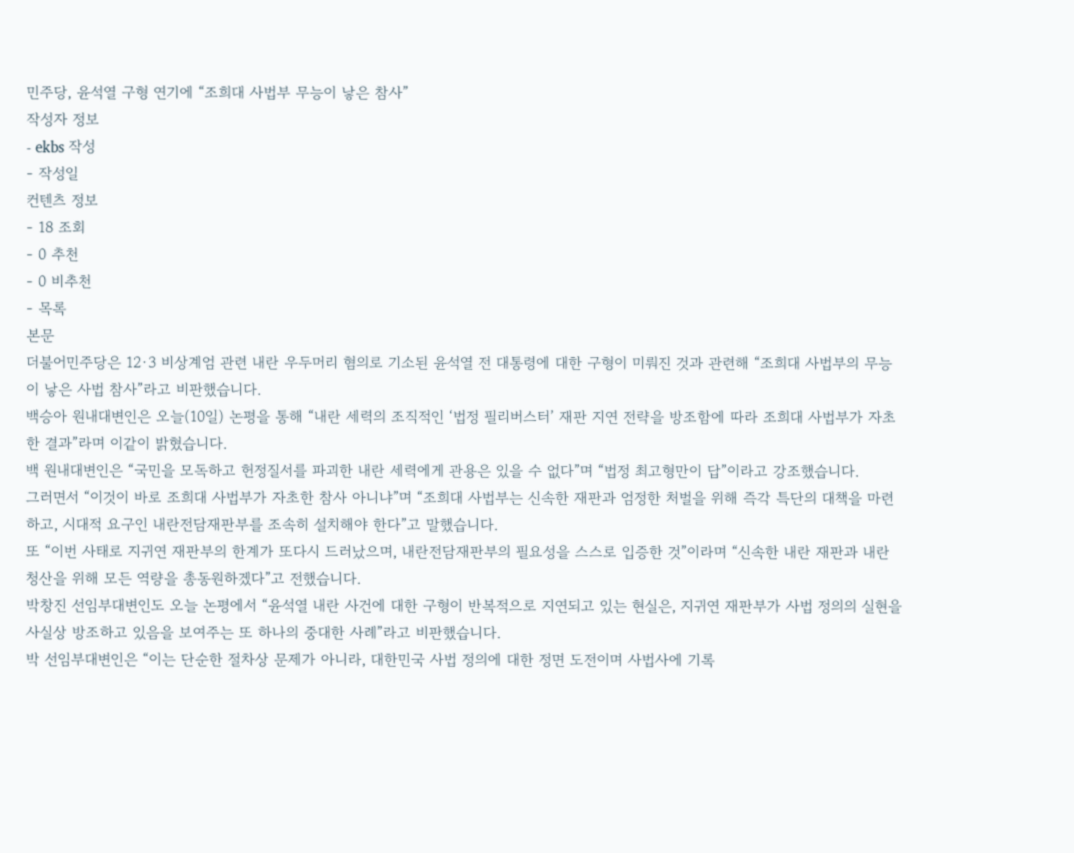민주당, 윤석열 구형 연기에 “조희대 사법부 무능이 낳은 참사”
작성자 정보
- ekbs 작성
- 작성일
컨텐츠 정보
- 18 조회
- 0 추천
- 0 비추천
- 목록
본문
더불어민주당은 12·3 비상계엄 관련 내란 우두머리 혐의로 기소된 윤석열 전 대통령에 대한 구형이 미뤄진 것과 관련해 “조희대 사법부의 무능이 낳은 사법 참사”라고 비판했습니다.
백승아 원내대변인은 오늘(10일) 논평을 통해 “내란 세력의 조직적인 ‘법정 필리버스터’ 재판 지연 전략을 방조함에 따라 조희대 사법부가 자초한 결과”라며 이같이 밝혔습니다.
백 원내대변인은 “국민을 모독하고 헌정질서를 파괴한 내란 세력에게 관용은 있을 수 없다”며 “법정 최고형만이 답”이라고 강조했습니다.
그러면서 “이것이 바로 조희대 사법부가 자초한 참사 아니냐”며 “조희대 사법부는 신속한 재판과 엄정한 처벌을 위해 즉각 특단의 대책을 마련하고, 시대적 요구인 내란전담재판부를 조속히 설치해야 한다”고 말했습니다.
또 “이번 사태로 지귀연 재판부의 한계가 또다시 드러났으며, 내란전담재판부의 필요성을 스스로 입증한 것”이라며 “신속한 내란 재판과 내란 청산을 위해 모든 역량을 총동원하겠다”고 전했습니다.
박창진 선임부대변인도 오늘 논평에서 “윤석열 내란 사건에 대한 구형이 반복적으로 지연되고 있는 현실은, 지귀연 재판부가 사법 정의의 실현을 사실상 방조하고 있음을 보여주는 또 하나의 중대한 사례”라고 비판했습니다.
박 선임부대변인은 “이는 단순한 절차상 문제가 아니라, 대한민국 사법 정의에 대한 정면 도전이며 사법사에 기록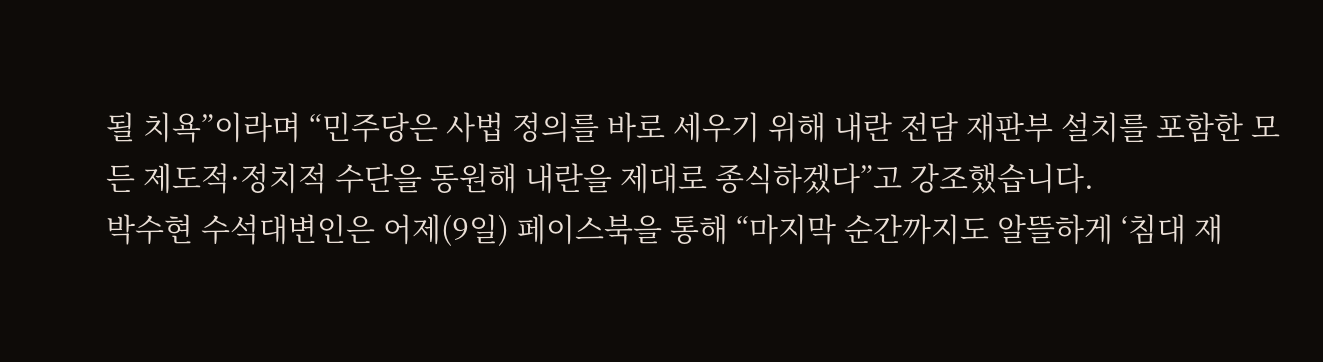될 치욕”이라며 “민주당은 사법 정의를 바로 세우기 위해 내란 전담 재판부 설치를 포함한 모든 제도적·정치적 수단을 동원해 내란을 제대로 종식하겠다”고 강조했습니다.
박수현 수석대변인은 어제(9일) 페이스북을 통해 “마지막 순간까지도 알뜰하게 ‘침대 재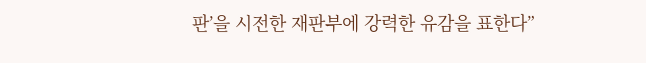판’을 시전한 재판부에 강력한 유감을 표한다”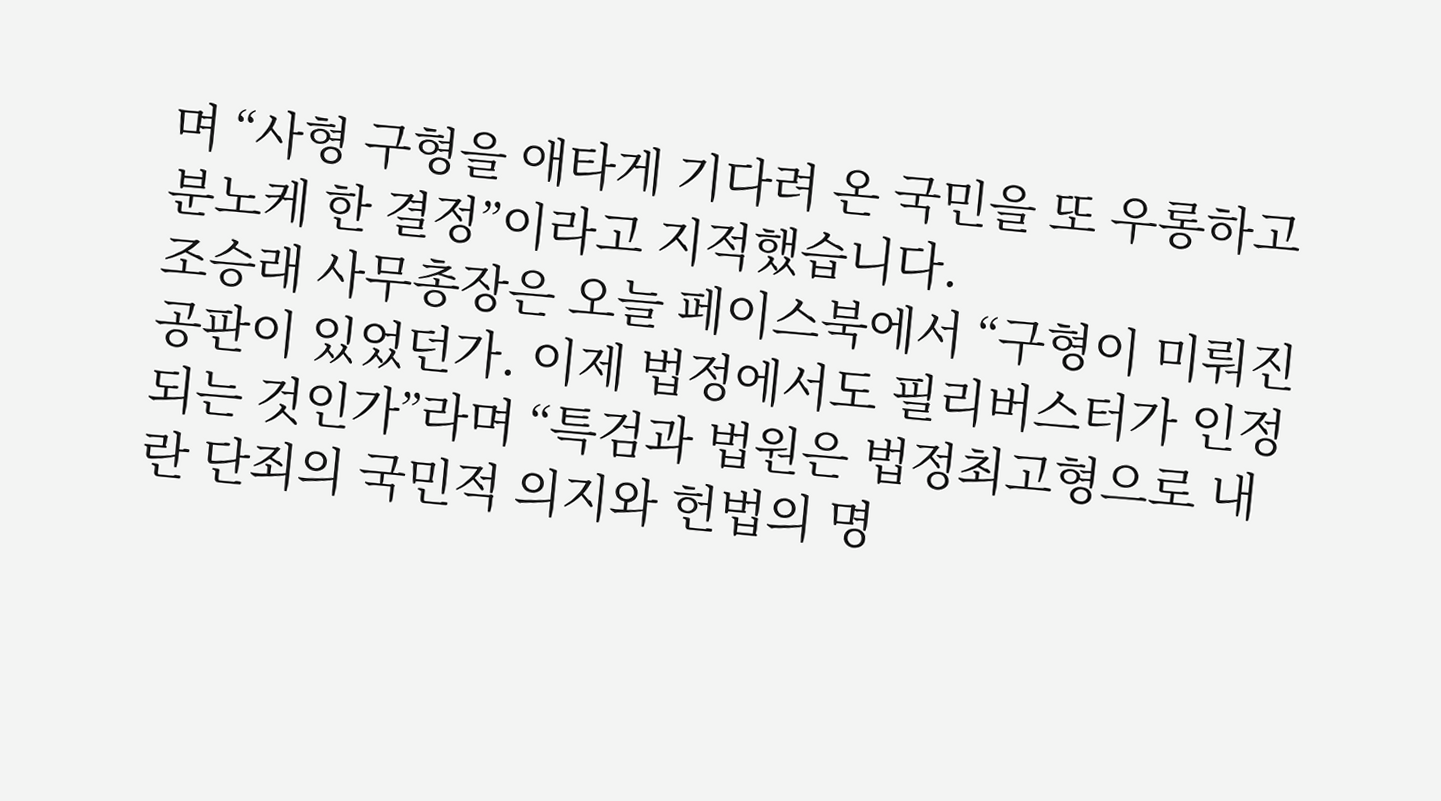며 “사형 구형을 애타게 기다려 온 국민을 또 우롱하고 분노케 한 결정”이라고 지적했습니다.
조승래 사무총장은 오늘 페이스북에서 “구형이 미뤄진 공판이 있었던가. 이제 법정에서도 필리버스터가 인정되는 것인가”라며 “특검과 법원은 법정최고형으로 내란 단죄의 국민적 의지와 헌법의 명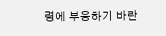령에 부응하기 바란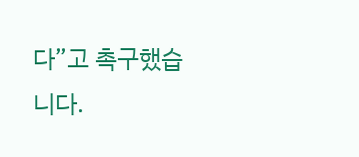다”고 촉구했습니다.